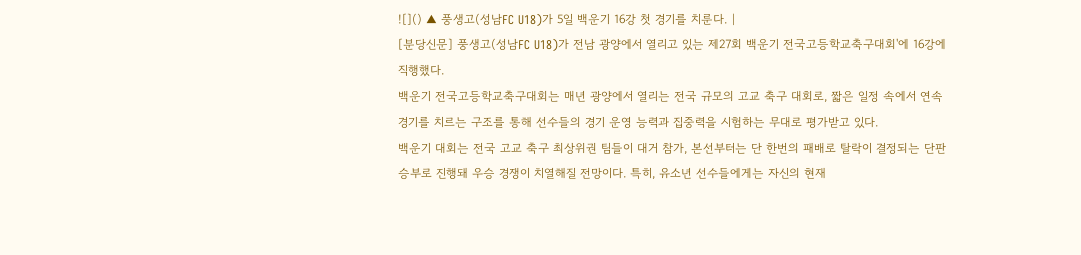![]() ▲ 풍생고(성남FC U18)가 5일 백운기 16강 첫 경기를 치룬다. |
[분당신문] 풍생고(성남FC U18)가 전남 광양에서 열리고 있는 제27회 백운기 전국고등학교축구대회'에 16강에 직행했다.
백운기 전국고등학교축구대회는 매년 광양에서 열리는 전국 규모의 고교 축구 대회로, 짧은 일정 속에서 연속 경기를 치르는 구조를 통해 선수들의 경기 운영 능력과 집중력을 시험하는 무대로 평가받고 있다.
백운기 대회는 전국 고교 축구 최상위권 팀들이 대거 참가, 본선부터는 단 한번의 패배로 탈락이 결정되는 단판 승부로 진행돼 우승 경쟁이 치열해질 전망이다. 특히, 유소년 선수들에게는 자신의 현재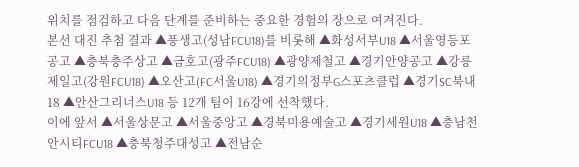위치를 점검하고 다음 단계를 준비하는 중요한 경험의 장으로 여겨진다.
본선 대진 추첨 결과 ▲풍생고(성남FCU18)를 비롯해 ▲화성서부U18 ▲서울영등포공고 ▲충북충주상고 ▲금호고(광주FCU18) ▲광양제철고 ▲경기안양공고 ▲강릉제일고(강원FCU18) ▲오산고(FC서울U18) ▲경기의정부G스포츠클럽 ▲경기SC북내18 ▲안산그리너스U18 등 12개 팀이 16강에 선착했다.
이에 앞서 ▲서울상문고 ▲서울중앙고 ▲경북미용예술고 ▲경기세원U18 ▲충남천안시티FCU18 ▲충북청주대성고 ▲전남순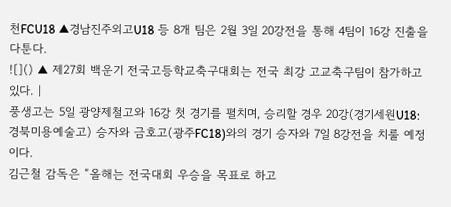천FCU18 ▲경남진주외고U18 등 8개 팀은 2월 3일 20강전을 통해 4팀이 16강 진출을 다툰다.
![]() ▲ 제27회 백운기 전국고등학교축구대회는 전국 최강 고교축구팀이 참가하고 있다. |
풍생고는 5일 광양제철고와 16강 첫 경기를 펼치며, 승리할 경우 20강(경기세원U18: 경북미용예술고) 승자와 금호고(광주FC18)와의 경기 승자와 7일 8강전을 치룰 예정이다.
김근철 감독은 “올해는 전국대회 우승을 목표로 하고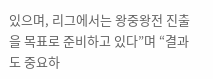있으며, 리그에서는 왕중왕전 진출을 목표로 준비하고 있다”며 “결과도 중요하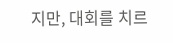지만, 대회를 치르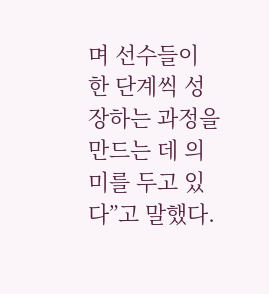며 선수들이 한 단계씩 성장하는 과정을 만드는 데 의미를 두고 있다”고 말했다.